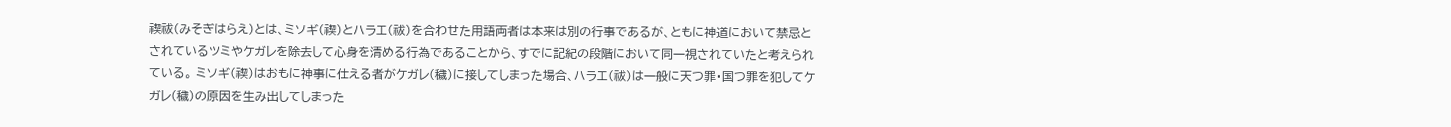禊祓(みそぎはらえ)とは、ミソギ(禊)とハラエ(祓)を合わせた用語両者は本来は別の行事であるが、ともに神道において禁忌とされているツミやケガレを除去して心身を清める行為であることから、すでに記紀の段階において同一視されていたと考えられている。 ミソギ(禊)はおもに神事に仕える者がケガレ(穢)に接してしまった場合、ハラエ(祓)は一般に天つ罪・国つ罪を犯してケガレ(穢)の原因を生み出してしまった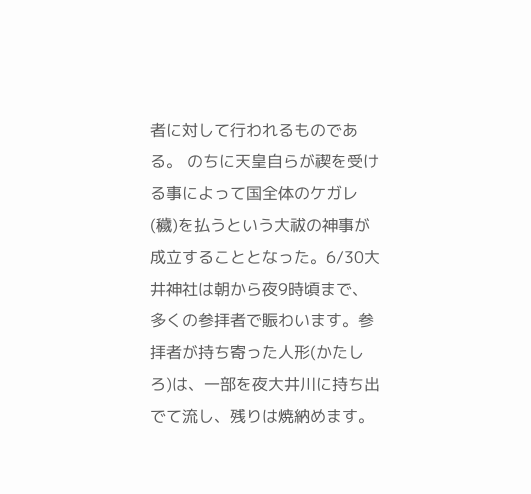者に対して行われるものである。 のちに天皇自らが禊を受ける事によって国全体のケガレ(穢)を払うという大祓の神事が成立することとなった。6/30大井神社は朝から夜9時頃まで、多くの参拝者で賑わいます。参拝者が持ち寄った人形(かたしろ)は、一部を夜大井川に持ち出でて流し、残りは焼納めます。